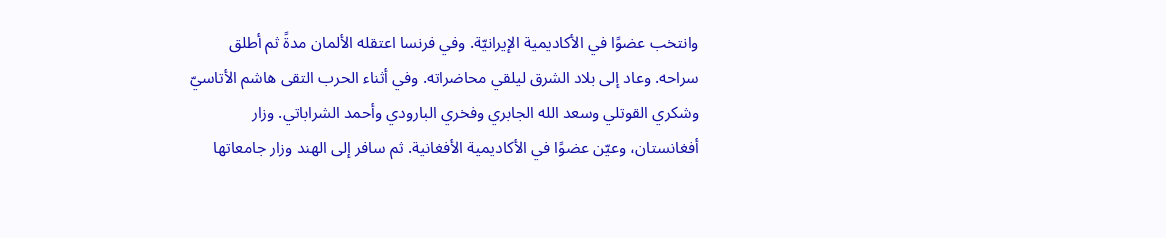وانتخب عضوًا في الأكاديمية الإيرانيّة. وفي فرنسا اعتقله الألمان مدةً ثم أطلق سراحه. وعاد إلى بلاد الشرق ليلقي محاضراته. وفي أثناء الحرب التقى هاشم الأتاسيّ وشكري القوتلي وسعد الله الجابري وفخري البارودي وأحمد الشراباتي. وزار أفغانستان، وعيّن عضوًا في الأكاديمية الأفغانية. ثم سافر إلى الهند وزار جامعاتها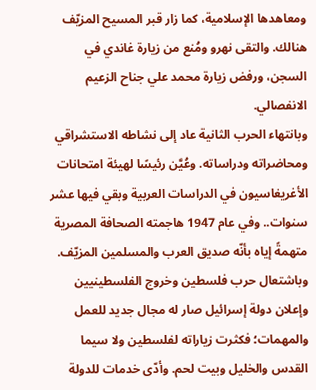ومعاهدها الإسلامية، كما زار قبر المسيح المزيّف هنالك. والتقى نهرو ومُنع من زيارة غاندي في السجن، ورفض زيارة محمد علي جناح الزعيم الانفصالي.
وبانتهاء الحرب الثانية عاد إلى نشاطه الاستشراقي ومحاضراته ودراساته. وعُيَّن رئيسًا لهيئة امتحانات الأغريغاسيون في الدراسات العربية وبقي فيها عشر سنوات.. وفي عام 1947 هاجمته الصحافة المصرية متهمةً إياه بأنّه صديق العرب والمسلمين المزيّف.
وباشتعال حرب فلسطين وخروج الفلسطينيين وإعلان دولة إسرائيل صار له مجال جديد للعمل والمهمات؛ فكثرت زياراته لفلسطين ولا سيما القدس والخليل وبيت لحم. وأدّى خدمات للدولة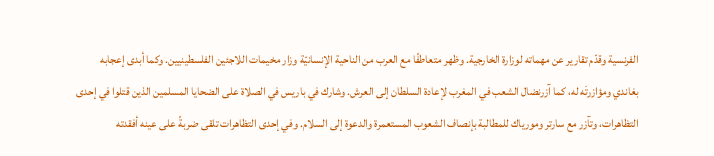الفرنسية وقدّم تقارير عن مهماته لوزارة الخارجية. وظهر متعاطفًا مع العرب من الناحية الإنسانيّة وزار مخيمات اللاجئين الفلسطينيين. وكما أبدى إعجابه بغاندي ومؤازرتَه له، كما آزرنضال الشعب في المغرب لإعادة السلطان إلى العرش. وشارك في باريس في الصلاة على الضحايا المسلمين الذين قتلوا في إحدى التظاهرات، وتآزر مع سارتر ومورياك للمطالبة بإنصاف الشعوب المستعمرة والدعوة إلى السلام. وفي إحدى التظاهرات تلقى ضربةً على عينه أفقدته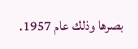بصرها وذلك عام 1957.